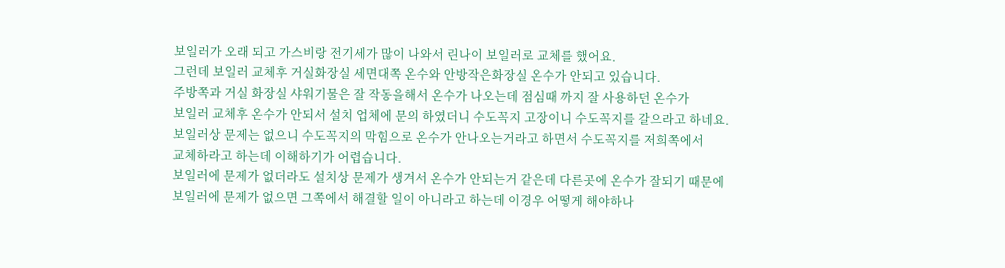보일러가 오래 되고 가스비랑 전기세가 많이 나와서 린나이 보일러로 교체를 했어요.
그런데 보일러 교체후 거실화장실 세면대쪽 온수와 안방작은화장실 온수가 안되고 있습니다.
주방쪽과 거실 화장실 샤워기물은 잘 작동을해서 온수가 나오는데 점심때 까지 잘 사용하던 온수가
보일러 교체후 온수가 안되서 설치 업체에 문의 하였더니 수도꼭지 고장이니 수도꼭지를 갈으라고 하네요.
보일러상 문제는 없으니 수도꼭지의 막힘으로 온수가 안나오는거라고 하면서 수도꼭지를 저희쪽에서
교체하라고 하는데 이해하기가 어렵습니다.
보일러에 문제가 없더라도 설치상 문제가 생겨서 온수가 안되는거 같은데 다른곳에 온수가 잘되기 때문에
보일러에 문제가 없으면 그쪽에서 해결할 일이 아니라고 하는데 이경우 어떻게 해야하나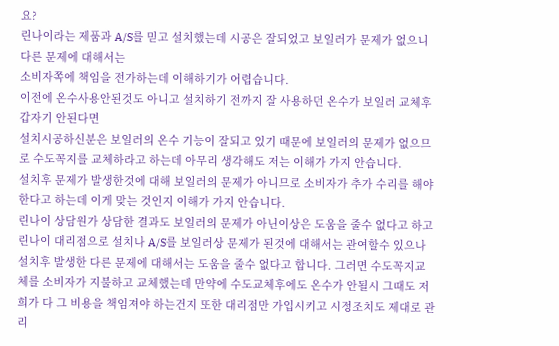요?
린나이라는 제품과 A/S를 믿고 설치했는데 시공은 잘되었고 보일러가 문제가 없으니 다른 문제에 대해서는
소비자쪽에 책임을 전가하는데 이해하기가 어렵습니다.
이전에 온수사용안된것도 아니고 설치하기 전까지 잘 사용하던 온수가 보일러 교체후갑자기 안된다면
설치시공하신분은 보일러의 온수 기능이 잘되고 있기 때문에 보일러의 문제가 없으므로 수도꼭지를 교체하라고 하는데 아무리 생각해도 저는 이해가 가지 안습니다.
설치후 문제가 발생한것에 대해 보일러의 문제가 아니므로 소비자가 추가 수리를 해야한다고 하는데 이게 맞는 것인지 이해가 가지 안습니다.
린나이 상담원가 상담한 결과도 보일러의 문제가 아닌이상은 도움을 줄수 없다고 하고 린나이 대리점으로 설치나 A/S를 보일러상 문제가 된것에 대해서는 관여할수 있으나 설치후 발생한 다른 문제에 대해서는 도움을 줄수 없다고 합니다. 그러면 수도꼭지교체를 소비자가 지불하고 교체했는데 만약에 수도교체후에도 온수가 안될시 그때도 저희가 다 그 비용을 책임져야 하는건지 또한 대리점만 가입시키고 시정조치도 제대로 관리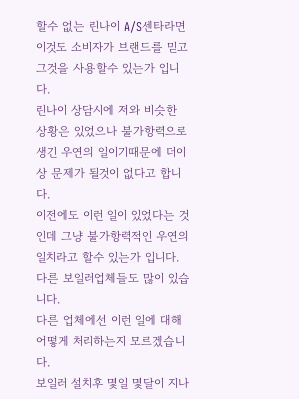할수 없는 린나이 A/S센타라면 이것도 소비자가 브랜드를 믿고 그것을 사용할수 있는가 입니다.
린나이 상담시에 저와 비슷한 상황은 있었으나 불가항력으로 생긴 우연의 일이기때문에 더이상 문제가 될것이 없다고 합니다.
이전에도 이런 일이 있었다는 것인데 그냥 불가항력적인 우연의 일치라고 할수 있는가 입니다.
다른 보일러업체들도 많이 있습니다.
다른 업체에선 이런 일에 대해 어떻게 처리하는지 모르겠습니다.
보일러 설치후 몇일 몇달이 지나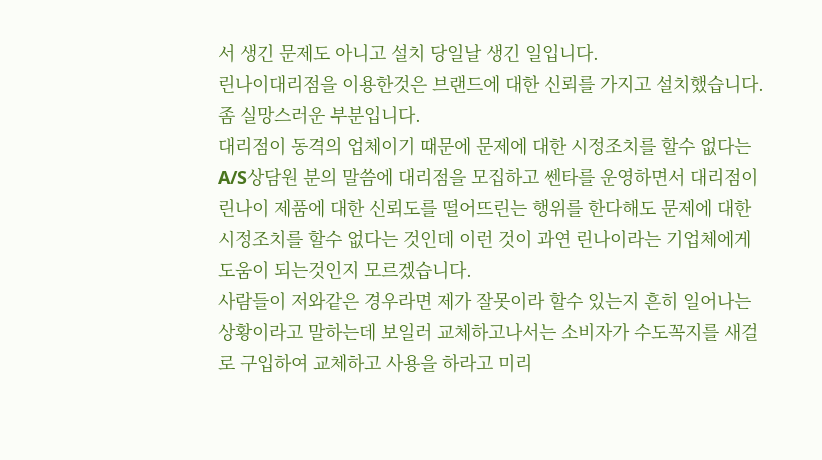서 생긴 문제도 아니고 설치 당일날 생긴 일입니다.
린나이대리점을 이용한것은 브랜드에 대한 신뢰를 가지고 설치했습니다.
좀 실망스러운 부분입니다.
대리점이 동격의 업체이기 때문에 문제에 대한 시정조치를 할수 없다는 A/S상담원 분의 말씀에 대리점을 모집하고 쎈타를 운영하면서 대리점이 린나이 제품에 대한 신뢰도를 떨어뜨린는 행위를 한다해도 문제에 대한 시정조치를 할수 없다는 것인데 이런 것이 과연 린나이라는 기업체에게 도움이 되는것인지 모르겠습니다.
사람들이 저와같은 경우라면 제가 잘못이라 할수 있는지 흔히 일어나는 상황이라고 말하는데 보일러 교체하고나서는 소비자가 수도꼭지를 새걸로 구입하여 교체하고 사용을 하라고 미리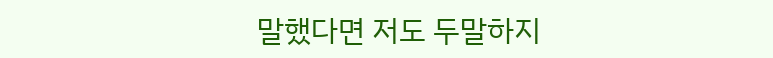말했다면 저도 두말하지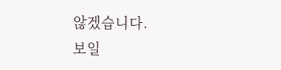않겠습니다.
보일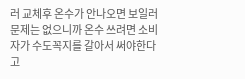러 교체후 온수가 안나오면 보일러 문제는 없으니까 온수 쓰려면 소비자가 수도꼭지를 갈아서 써야한다고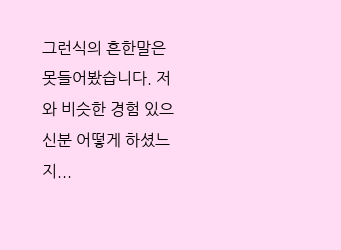그런식의 흔한말은 못들어봤습니다. 저와 비슷한 경험 있으신분 어떻게 하셨느지...